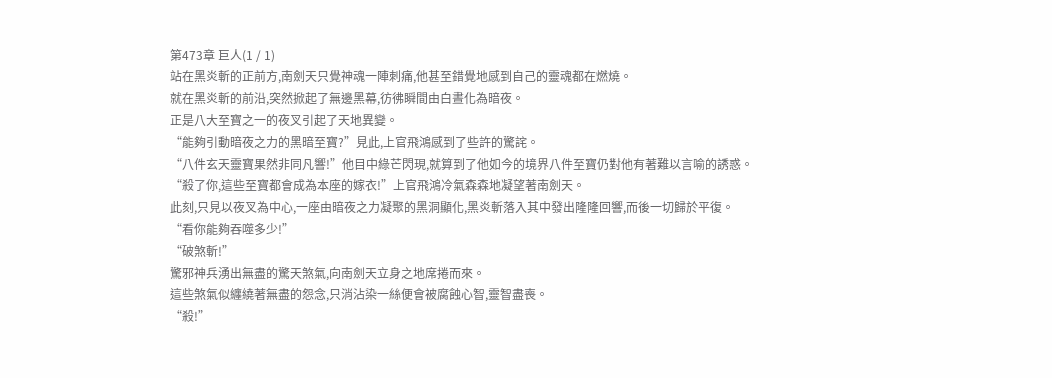第473章 巨人(1 / 1)
站在黑炎斬的正前方,南劍天只覺神魂一陣刺痛,他甚至錯覺地感到自己的靈魂都在燃燒。
就在黑炎斬的前沿,突然掀起了無邊黑幕,彷彿瞬間由白晝化為暗夜。
正是八大至寶之一的夜叉引起了天地異變。
“能夠引動暗夜之力的黑暗至寶?”見此,上官飛鴻感到了些許的驚詫。
“八件玄天靈寶果然非同凡響!”他目中綠芒閃現,就算到了他如今的境界八件至寶仍對他有著難以言喻的誘惑。
“殺了你,這些至寶都會成為本座的嫁衣!”上官飛鴻冷氣森森地凝望著南劍天。
此刻,只見以夜叉為中心,一座由暗夜之力凝聚的黑洞顯化,黑炎斬落入其中發出隆隆回響,而後一切歸於平復。
“看你能夠吞噬多少!”
“破煞斬!”
驚邪神兵湧出無盡的驚天煞氣,向南劍天立身之地席捲而來。
這些煞氣似纏繞著無盡的怨念,只消沾染一絲便會被腐蝕心智,靈智盡喪。
“殺!”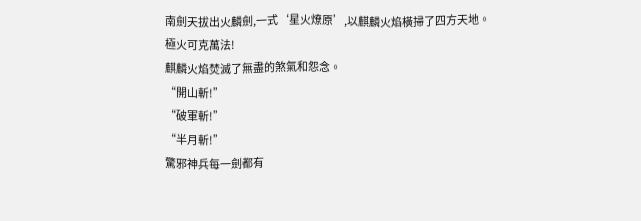南劍天拔出火麟劍,一式‘星火燎原’,以麒麟火焰橫掃了四方天地。
極火可克萬法!
麒麟火焰焚滅了無盡的煞氣和怨念。
“開山斬!”
“破軍斬!”
“半月斬!”
驚邪神兵每一劍都有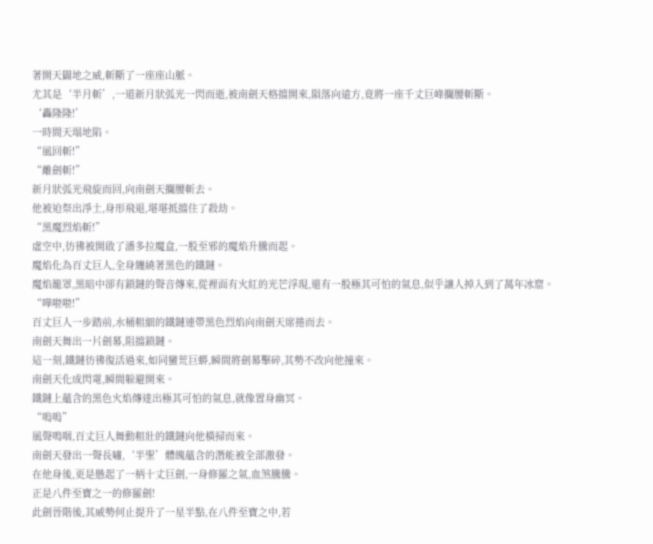著開天闢地之威,斬斷了一座座山脈。
尤其是‘半月斬’,一道新月狀弧光一閃而逝,被南劍天格擋開來,隕落向遠方,竟將一座千丈巨峰攔腰斬斷。
‘轟隆隆!’
一時間天塌地陷。
“風回斬!”
“離劍斬!”
新月狀弧光飛旋而回,向南劍天攔腰斬去。
他被迫祭出淨土,身形飛退,堪堪抵擋住了殺劫。
“黑魔烈焰斬!”
虛空中,彷彿被開啟了潘多拉魔盒,一股至邪的魔焰升騰而起。
魔焰化為百丈巨人,全身纏繞著黑色的鐵鏈。
魔焰籠罩,黑暗中卻有鎖鏈的聲音傳來,從裡面有火紅的光芒浮現,還有一股極其可怕的氣息,似乎讓人掉入到了萬年冰窟。
“嘩啦啦!”
百丈巨人一步踏前,水桶粗細的鐵鏈連帶黑色烈焰向南劍天席捲而去。
南劍天舞出一片劍幕,阻擋鎖鏈。
這一刻,鐵鏈彷彿復活過來,如同蠻荒巨蟒,瞬間將劍幕擊碎,其勢不改向他撞來。
南劍天化成閃電,瞬間躲避開來。
鐵鏈上蘊含的黑色火焰傳達出極其可怕的氣息,就像置身幽冥。
“嗚嗚”
風聲鳴咽,百丈巨人舞動粗壯的鐵鏈向他橫掃而來。
南劍天發出一聲長嘯,‘半聖’體魄蘊含的潛能被全部激發。
在他身後,更是懸起了一柄十丈巨劍,一身修羅之氣,血煞騰騰。
正是八件至寶之一的修羅劍!
此劍晉階後,其威勢何止提升了一星半點,在八件至寶之中,若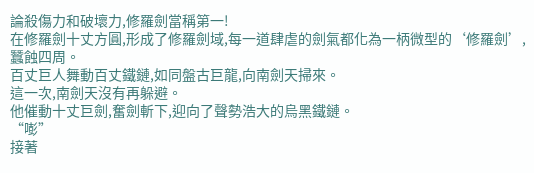論殺傷力和破壞力,修羅劍當稱第一!
在修羅劍十丈方圓,形成了修羅劍域,每一道肆虐的劍氣都化為一柄微型的‘修羅劍’,蠶蝕四周。
百丈巨人舞動百丈鐵鏈,如同盤古巨龍,向南劍天掃來。
這一次,南劍天沒有再躲避。
他催動十丈巨劍,奮劍斬下,迎向了聲勢浩大的烏黑鐵鏈。
“嘭”
接著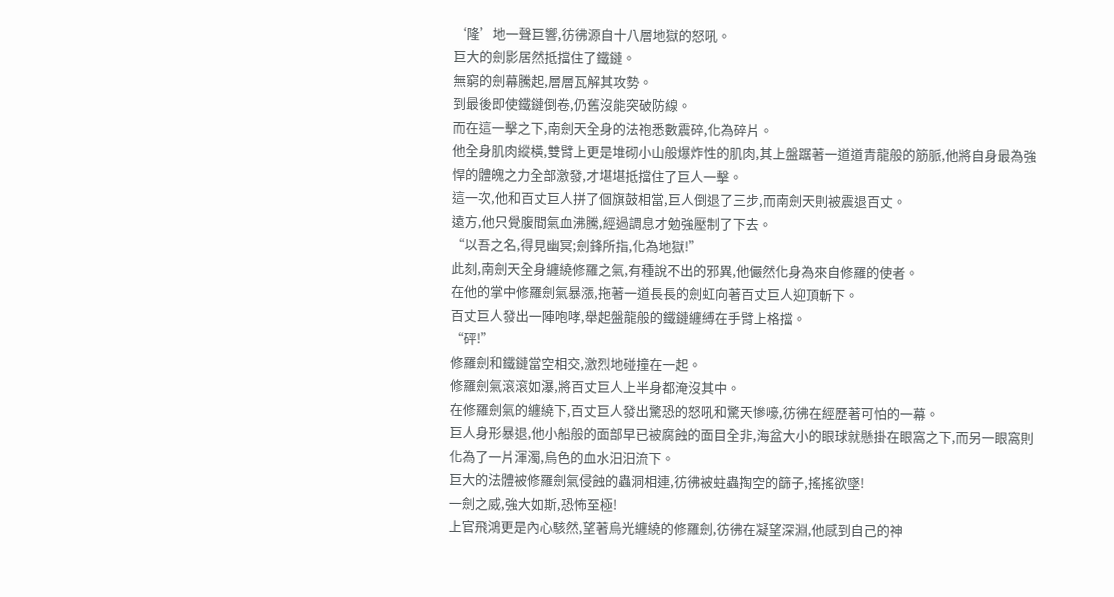‘隆’地一聲巨響,彷彿源自十八層地獄的怒吼。
巨大的劍影居然抵擋住了鐵鏈。
無窮的劍幕騰起,層層瓦解其攻勢。
到最後即使鐵鏈倒卷,仍舊沒能突破防線。
而在這一擊之下,南劍天全身的法袍悉數震碎,化為碎片。
他全身肌肉縱橫,雙臂上更是堆砌小山般爆炸性的肌肉,其上盤踞著一道道青龍般的筋脈,他將自身最為強悍的體魄之力全部激發,才堪堪抵擋住了巨人一擊。
這一次,他和百丈巨人拼了個旗鼓相當,巨人倒退了三步,而南劍天則被震退百丈。
遠方,他只覺腹間氣血沸騰,經過調息才勉強壓制了下去。
“以吾之名,得見幽冥;劍鋒所指,化為地獄!”
此刻,南劍天全身纏繞修羅之氣,有種說不出的邪異,他儼然化身為來自修羅的使者。
在他的掌中修羅劍氣暴漲,拖著一道長長的劍虹向著百丈巨人迎頂斬下。
百丈巨人發出一陣咆哮,舉起盤龍般的鐵鏈纏縛在手臂上格擋。
“砰!”
修羅劍和鐵鏈當空相交,激烈地碰撞在一起。
修羅劍氣滾滾如瀑,將百丈巨人上半身都淹沒其中。
在修羅劍氣的纏繞下,百丈巨人發出驚恐的怒吼和驚天慘嚎,彷彿在經歷著可怕的一幕。
巨人身形暴退,他小船般的面部早已被腐蝕的面目全非,海盆大小的眼球就懸掛在眼窩之下,而另一眼窩則化為了一片渾濁,烏色的血水汩汩流下。
巨大的法體被修羅劍氣侵蝕的蟲洞相連,彷彿被蛀蟲掏空的篩子,搖搖欲墜!
一劍之威,強大如斯,恐怖至極!
上官飛鴻更是內心駭然,望著烏光纏繞的修羅劍,彷彿在凝望深淵,他感到自己的神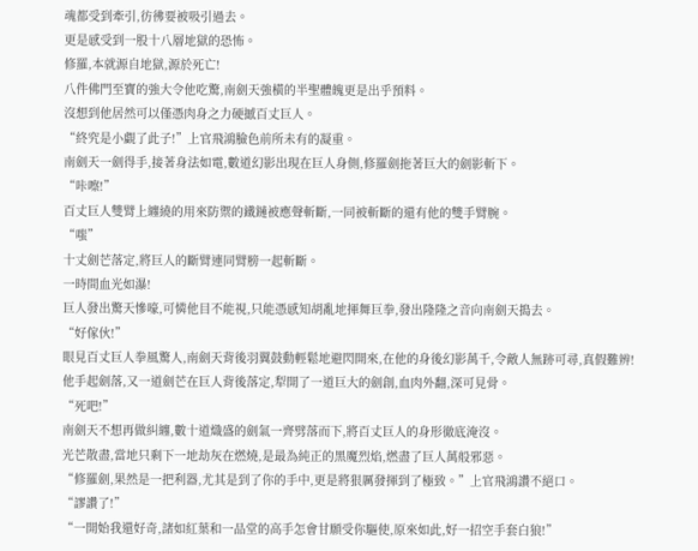魂都受到牽引,彷彿要被吸引過去。
更是感受到一股十八層地獄的恐怖。
修羅,本就源自地獄,源於死亡!
八件佛門至寶的強大令他吃驚,南劍天強橫的半聖體魄更是出乎預料。
沒想到他居然可以僅憑肉身之力硬撼百丈巨人。
“終究是小覷了此子!”上官飛鴻臉色前所未有的凝重。
南劍天一劍得手,接著身法如電,數道幻影出現在巨人身側,修羅劍拖著巨大的劍影斬下。
“咔嚓!”
百丈巨人雙臂上纏繞的用來防禦的鐵鏈被應聲斬斷,一同被斬斷的還有他的雙手臂腕。
“嗤”
十丈劍芒落定,將巨人的斷臂連同臂膀一起斬斷。
一時間血光如瀑!
巨人發出驚天慘嚎,可憐他目不能視,只能憑感知胡亂地揮舞巨拳,發出隆隆之音向南劍天搗去。
“好傢伙!”
眼見百丈巨人拳風驚人,南劍天背後羽翼鼓動輕鬆地避閃開來,在他的身後幻影萬千,令敵人無跡可尋,真假難辨!
他手起劍落,又一道劍芒在巨人背後落定,犁開了一道巨大的劍創,血肉外翻,深可見骨。
“死吧!”
南劍天不想再做糾纏,數十道熾盛的劍氣一齊劈落而下,將百丈巨人的身形徹底淹沒。
光芒散盡,當地只剩下一地劫灰在燃燒,是最為純正的黑魔烈焰,燃盡了巨人萬般邪惡。
“修羅劍,果然是一把利器,尤其是到了你的手中,更是將狠厲發揮到了極致。”上官飛鴻讚不絕口。
“謬讚了!”
“一開始我還好奇,諸如紅葉和一品堂的高手怎會甘願受你驅使,原來如此,好一招空手套白狼!”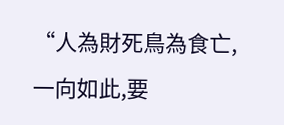“人為財死鳥為食亡,一向如此,要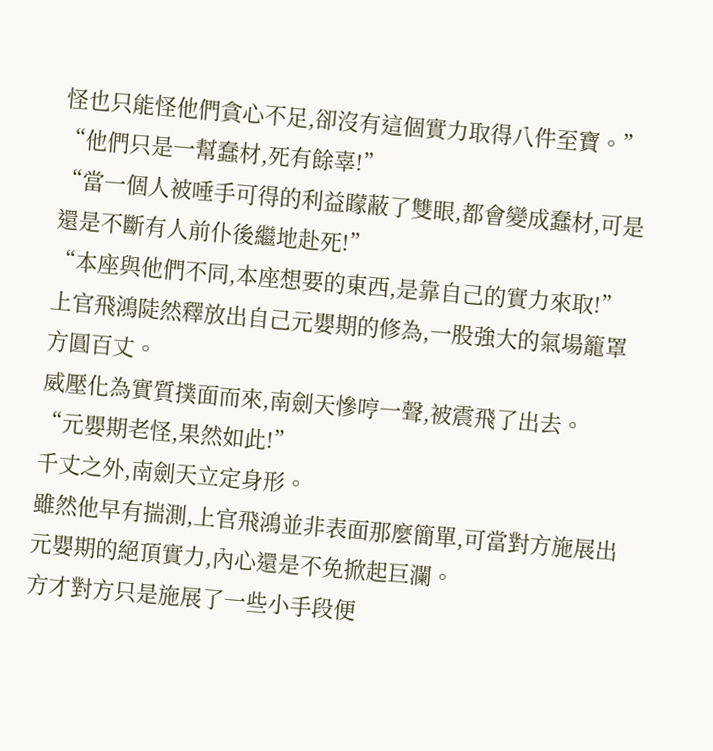怪也只能怪他們貪心不足,卻沒有這個實力取得八件至寶。”
“他們只是一幫蠢材,死有餘辜!”
“當一個人被唾手可得的利益矇蔽了雙眼,都會變成蠢材,可是還是不斷有人前仆後繼地赴死!”
“本座與他們不同,本座想要的東西,是靠自己的實力來取!”
上官飛鴻陡然釋放出自己元嬰期的修為,一股強大的氣場籠罩方圓百丈。
威壓化為實質撲面而來,南劍天慘哼一聲,被震飛了出去。
“元嬰期老怪,果然如此!”
千丈之外,南劍天立定身形。
雖然他早有揣測,上官飛鴻並非表面那麼簡單,可當對方施展出元嬰期的絕頂實力,內心還是不免掀起巨瀾。
方才對方只是施展了一些小手段便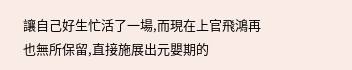讓自己好生忙活了一場,而現在上官飛鴻再也無所保留,直接施展出元嬰期的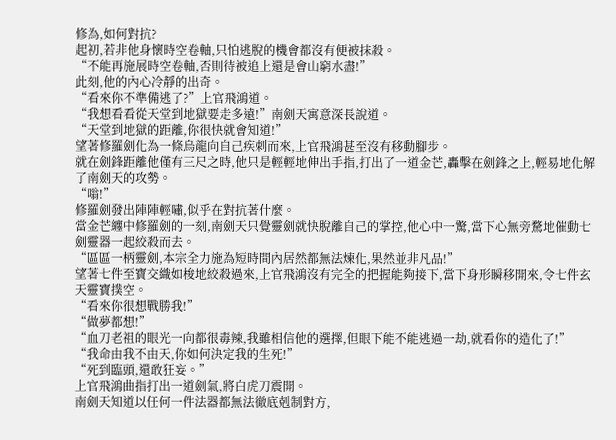修為,如何對抗?
起初,若非他身懷時空卷軸,只怕逃脫的機會都沒有便被抹殺。
“不能再施展時空卷軸,否則待被追上還是會山窮水盡!”
此刻,他的內心冷靜的出奇。
“看來你不準備逃了?”上官飛鴻道。
“我想看看從天堂到地獄要走多遠!”南劍天寓意深長說道。
“天堂到地獄的距離,你很快就會知道!”
望著修羅劍化為一條烏龍向自己疾刺而來,上官飛鴻甚至沒有移動腳步。
就在劍鋒距離他僅有三尺之時,他只是輕輕地伸出手指,打出了一道金芒,轟擊在劍鋒之上,輕易地化解了南劍天的攻勢。
“嗡!”
修羅劍發出陣陣輕嘯,似乎在對抗著什麼。
當金芒纏中修羅劍的一刻,南劍天只覺靈劍就快脫離自己的掌控,他心中一驚,當下心無旁騖地催動七劍靈器一起絞殺而去。
“區區一柄靈劍,本宗全力施為短時間內居然都無法煉化,果然並非凡品!”
望著七件至寶交織如梭地絞殺過來,上官飛鴻沒有完全的把握能夠接下,當下身形瞬移開來,令七件玄天靈寶撲空。
“看來你很想戰勝我!”
“做夢都想!”
“血刀老祖的眼光一向都很毒辣,我雖相信他的選擇,但眼下能不能逃過一劫,就看你的造化了!”
“我命由我不由天,你如何決定我的生死!”
“死到臨頭,還敢狂妄。”
上官飛鴻曲指打出一道劍氣,將白虎刀震開。
南劍天知道以任何一件法器都無法徹底剋制對方,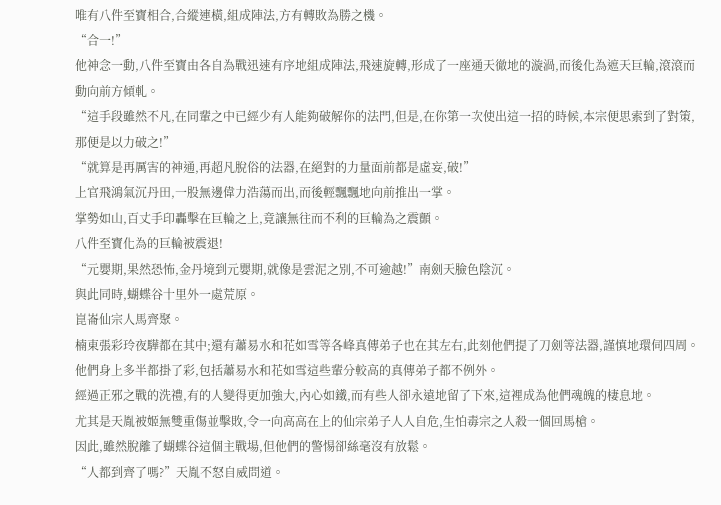唯有八件至寶相合,合縱連橫,組成陣法,方有轉敗為勝之機。
“合一!”
他神念一動,八件至寶由各自為戰迅速有序地組成陣法,飛速旋轉,形成了一座通天徹地的漩渦,而後化為遮天巨輪,滾滾而動向前方傾軋。
“這手段雖然不凡,在同輩之中已經少有人能夠破解你的法門,但是,在你第一次使出這一招的時候,本宗便思索到了對策,那便是以力破之!”
“就算是再厲害的神通,再超凡脫俗的法器,在絕對的力量面前都是虛妄,破!”
上官飛鴻氣沉丹田,一股無邊偉力浩蕩而出,而後輕飄飄地向前推出一掌。
掌勢如山,百丈手印轟擊在巨輪之上,竟讓無往而不利的巨輪為之震顫。
八件至寶化為的巨輪被震退!
“元嬰期,果然恐怖,金丹境到元嬰期,就像是雲泥之別,不可逾越!”南劍天臉色陰沉。
與此同時,蝴蝶谷十里外一處荒原。
崑崙仙宗人馬齊聚。
楠東張彩玲夜驊都在其中;還有蕭易水和花如雪等各峰真傳弟子也在其左右,此刻他們提了刀劍等法器,謹慎地環伺四周。
他們身上多半都掛了彩,包括蕭易水和花如雪這些輩分較高的真傳弟子都不例外。
經過正邪之戰的洗禮,有的人變得更加強大,內心如鐵,而有些人卻永遠地留了下來,這裡成為他們魂魄的棲息地。
尤其是天胤被姬無雙重傷並擊敗,令一向高高在上的仙宗弟子人人自危,生怕毒宗之人殺一個回馬槍。
因此,雖然脫離了蝴蝶谷這個主戰場,但他們的警惕卻絲毫沒有放鬆。
“人都到齊了嗎?”天胤不怒自威問道。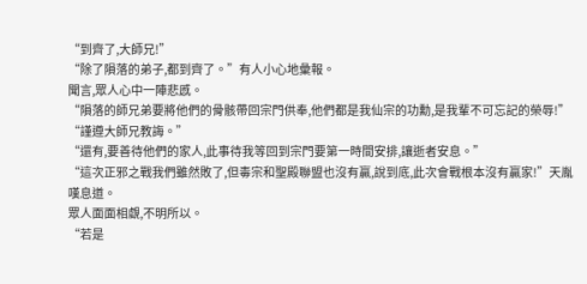“到齊了,大師兄!”
“除了隕落的弟子,都到齊了。”有人小心地彙報。
聞言,眾人心中一陣悲慼。
“隕落的師兄弟要將他們的骨骸帶回宗門供奉,他們都是我仙宗的功勳,是我輩不可忘記的榮辱!”
“謹遵大師兄教誨。”
“還有,要善待他們的家人,此事待我等回到宗門要第一時間安排,讓逝者安息。”
“這次正邪之戰我們雖然敗了,但毒宗和聖殿聯盟也沒有贏,說到底,此次會戰根本沒有贏家!”天胤嘆息道。
眾人面面相覷,不明所以。
“若是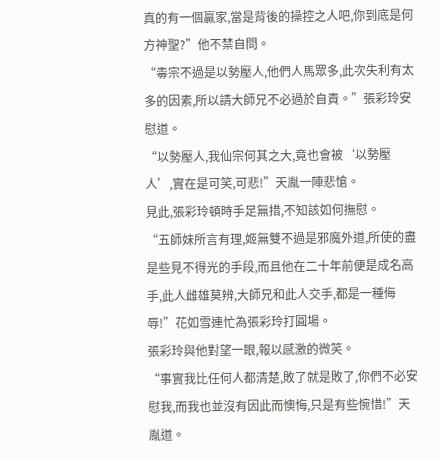真的有一個贏家,當是背後的操控之人吧,你到底是何方神聖?”他不禁自問。
“毒宗不過是以勢壓人,他們人馬眾多,此次失利有太多的因素,所以請大師兄不必過於自責。”張彩玲安慰道。
“以勢壓人,我仙宗何其之大,竟也會被‘以勢壓人’,實在是可笑,可悲!”天胤一陣悲愴。
見此,張彩玲頓時手足無措,不知該如何撫慰。
“五師妹所言有理,姬無雙不過是邪魔外道,所使的盡是些見不得光的手段,而且他在二十年前便是成名高手,此人雌雄莫辨,大師兄和此人交手,都是一種侮辱!”花如雪連忙為張彩玲打圓場。
張彩玲與他對望一眼,報以感激的微笑。
“事實我比任何人都清楚,敗了就是敗了,你們不必安慰我,而我也並沒有因此而懊悔,只是有些惋惜!”天胤道。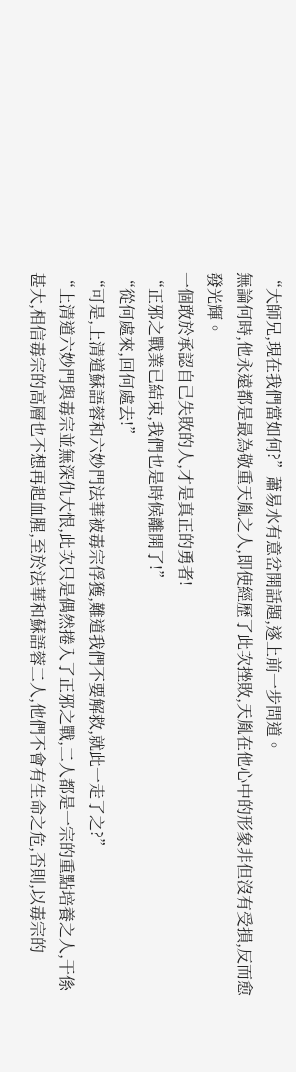“大師兄,現在我們當如何?”蕭易水有意岔開話題,遂上前一步問道。
無論何時,他永遠都是最為敬重天胤之人,即使經歷了此次挫敗,天胤在他心中的形象非但沒有受損,反而愈發光輝。
一個敢於承認自己失敗的人,才是真正的勇者!
“正邪之戰業已結束,我們也是時候離開了!”
“從何處來,回何處去!”
“可是,上清道蘇語蓉和六妙門法華被毒宗俘獲,難道我們不要解救,就此一走了之?”
“上清道六妙門與毒宗並無深仇大恨,此次只是偶然捲入了正邪之戰,二人都是一宗的重點培養之人,干係甚大,相信毒宗的高層也不想再起血腥,至於法華和蘇語蓉二人,他們不會有生命之危,否則,以毒宗的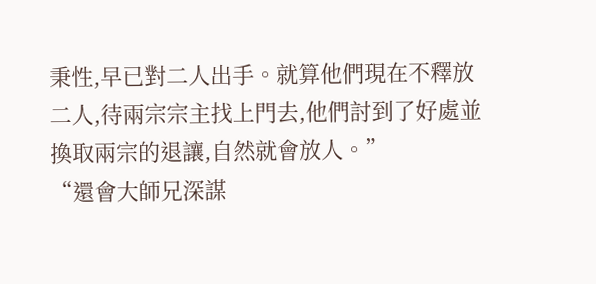秉性,早已對二人出手。就算他們現在不釋放二人,待兩宗宗主找上門去,他們討到了好處並換取兩宗的退讓,自然就會放人。”
“還會大師兄深謀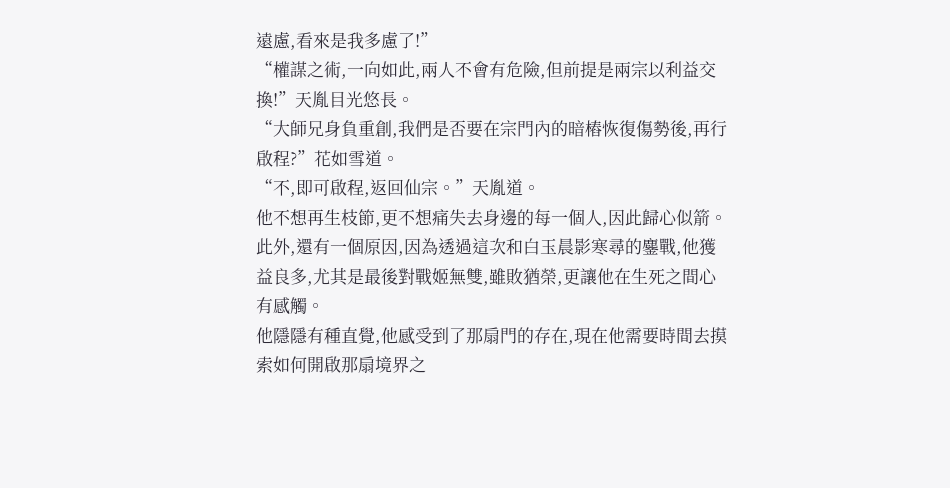遠慮,看來是我多慮了!”
“權謀之術,一向如此,兩人不會有危險,但前提是兩宗以利益交換!”天胤目光悠長。
“大師兄身負重創,我們是否要在宗門內的暗樁恢復傷勢後,再行啟程?”花如雪道。
“不,即可啟程,返回仙宗。”天胤道。
他不想再生枝節,更不想痛失去身邊的每一個人,因此歸心似箭。
此外,還有一個原因,因為透過這次和白玉晨影寒尋的鏖戰,他獲益良多,尤其是最後對戰姬無雙,雖敗猶榮,更讓他在生死之間心有感觸。
他隱隱有種直覺,他感受到了那扇門的存在,現在他需要時間去摸索如何開啟那扇境界之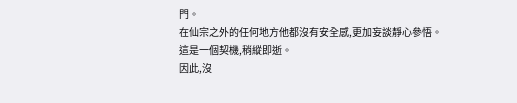門。
在仙宗之外的任何地方他都沒有安全感,更加妄談靜心參悟。
這是一個契機,稍縱即逝。
因此,沒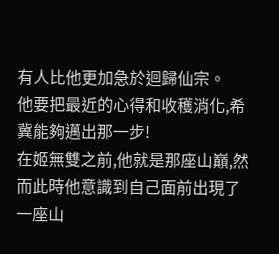有人比他更加急於迴歸仙宗。
他要把最近的心得和收穫消化,希冀能夠邁出那一步!
在姬無雙之前,他就是那座山巔,然而此時他意識到自己面前出現了一座山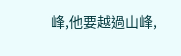峰,他要越過山峰,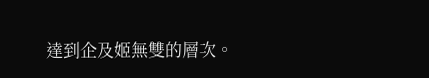達到企及姬無雙的層次。